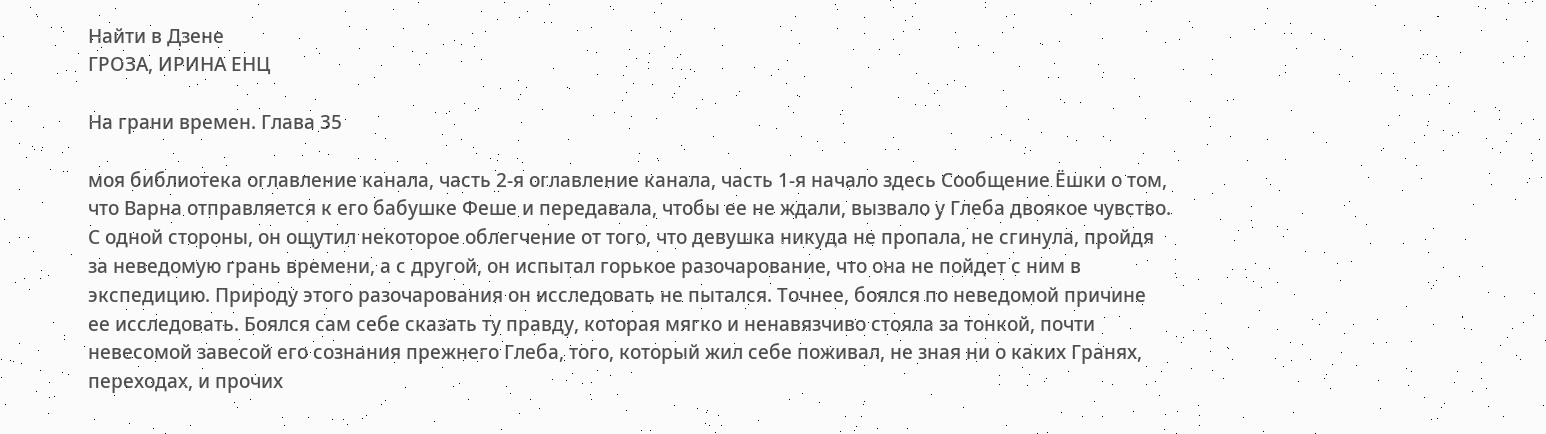Найти в Дзене
ГРОЗА, ИРИНА ЕНЦ

На грани времен. Глава 35

моя библиотека оглавление канала, часть 2-я оглавление канала, часть 1-я начало здесь Сообщение Ёшки о том, что Варна отправляется к его бабушке Феше и передавала, чтобы ее не ждали, вызвало у Глеба двоякое чувство. С одной стороны, он ощутил некоторое облегчение от того, что девушка никуда не пропала, не сгинула, пройдя за неведомую грань времени, а с другой, он испытал горькое разочарование, что она не пойдет с ним в экспедицию. Природу этого разочарования он исследовать не пытался. Точнее, боялся по неведомой причине ее исследовать. Боялся сам себе сказать ту правду, которая мягко и ненавязчиво стояла за тонкой, почти невесомой завесой его сознания прежнего Глеба, того, который жил себе поживал, не зная ни о каких Гранях, переходах, и прочих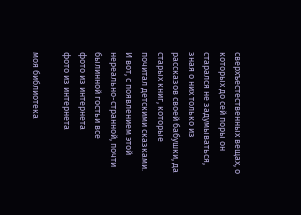сверхъестественных вещах, о которых до сей поры он старался не задумываться, зная о них только из рассказов своей бабушки, да старых книг, которые почитал детскими сказками. И вот, с появлением этой нереально-странной, почти былинной гостьи все
фото из интернета
фото из интернета

моя библиотека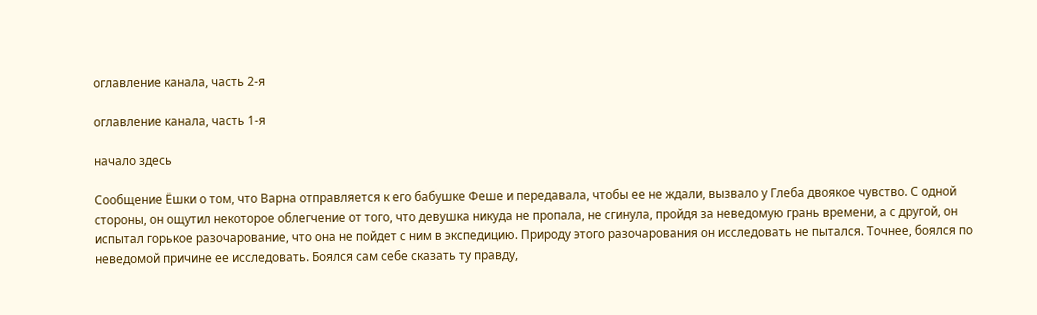оглавление канала, часть 2-я

оглавление канала, часть 1-я

начало здесь

Сообщение Ёшки о том, что Варна отправляется к его бабушке Феше и передавала, чтобы ее не ждали, вызвало у Глеба двоякое чувство. С одной стороны, он ощутил некоторое облегчение от того, что девушка никуда не пропала, не сгинула, пройдя за неведомую грань времени, а с другой, он испытал горькое разочарование, что она не пойдет с ним в экспедицию. Природу этого разочарования он исследовать не пытался. Точнее, боялся по неведомой причине ее исследовать. Боялся сам себе сказать ту правду,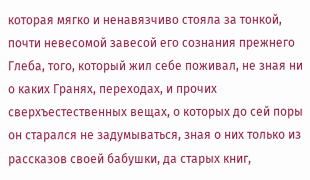которая мягко и ненавязчиво стояла за тонкой, почти невесомой завесой его сознания прежнего Глеба, того, который жил себе поживал, не зная ни о каких Гранях, переходах, и прочих сверхъестественных вещах, о которых до сей поры он старался не задумываться, зная о них только из рассказов своей бабушки, да старых книг,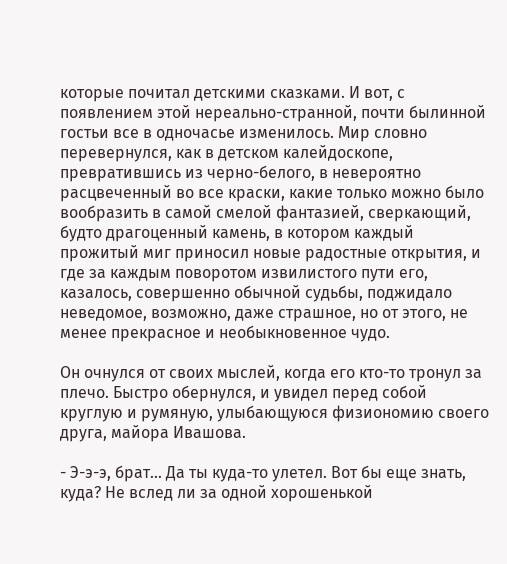которые почитал детскими сказками. И вот, с появлением этой нереально-странной, почти былинной гостьи все в одночасье изменилось. Мир словно перевернулся, как в детском калейдоскопе, превратившись из черно-белого, в невероятно расцвеченный во все краски, какие только можно было вообразить в самой смелой фантазией, сверкающий, будто драгоценный камень, в котором каждый прожитый миг приносил новые радостные открытия, и где за каждым поворотом извилистого пути его, казалось, совершенно обычной судьбы, поджидало неведомое, возможно, даже страшное, но от этого, не менее прекрасное и необыкновенное чудо.

Он очнулся от своих мыслей, когда его кто-то тронул за плечо. Быстро обернулся, и увидел перед собой круглую и румяную, улыбающуюся физиономию своего друга, майора Ивашова.

- Э-э-э, брат… Да ты куда-то улетел. Вот бы еще знать, куда? Не вслед ли за одной хорошенькой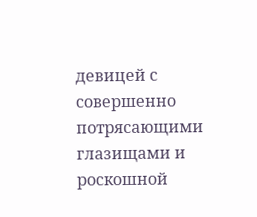девицей с совершенно потрясающими глазищами и роскошной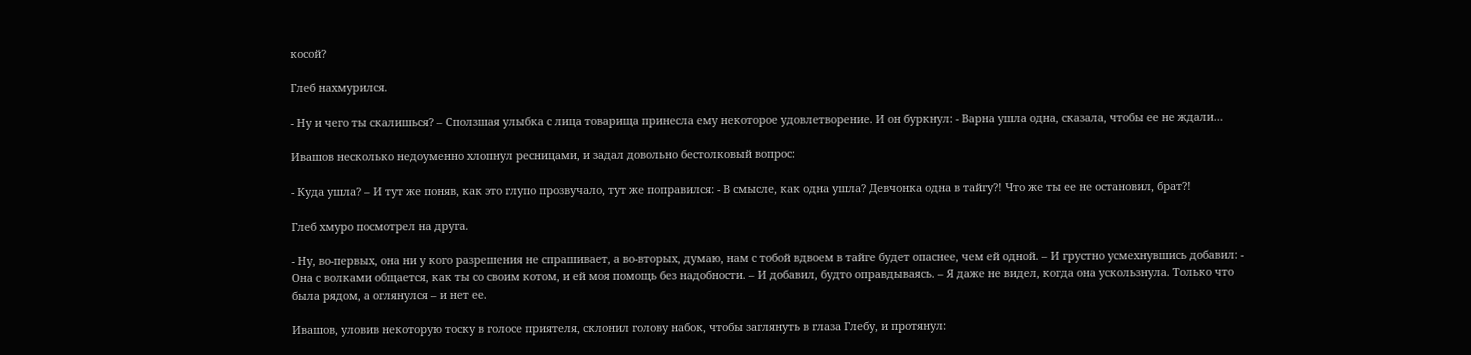косой?

Глеб нахмурился.

- Ну и чего ты скалишься? – Сползшая улыбка с лица товарища принесла ему некоторое удовлетворение. И он буркнул: - Варна ушла одна, сказала, чтобы ее не ждали…

Ивашов несколько недоуменно хлопнул ресницами, и задал довольно бестолковый вопрос:

- Куда ушла? – И тут же поняв, как это глупо прозвучало, тут же поправился: - В смысле, как одна ушла? Девчонка одна в тайгу?! Что же ты ее не остановил, брат?!

Глеб хмуро посмотрел на друга.

- Ну, во-первых, она ни у кого разрешения не спрашивает, а во-вторых, думаю, нам с тобой вдвоем в тайге будет опаснее, чем ей одной. – И грустно усмехнувшись добавил: - Она с волками общается, как ты со своим котом, и ей моя помощь без надобности. – И добавил, будто оправдываясь. – Я даже не видел, когда она ускользнула. Только что была рядом, а оглянулся – и нет ее.

Ивашов, уловив некоторую тоску в голосе приятеля, склонил голову набок, чтобы заглянуть в глаза Глебу, и протянул: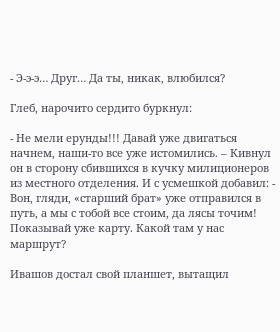- Э-э-э… Друг… Да ты, никак, влюбился?

Глеб, нарочито сердито буркнул:

- Не мели ерунды!!! Давай уже двигаться начнем, наши-то все уже истомились. – Кивнул он в сторону сбившихся в кучку милиционеров из местного отделения. И с усмешкой добавил: - Вон, гляди, «старший брат» уже отправился в путь, а мы с тобой все стоим, да лясы точим! Показывай уже карту. Какой там у нас маршрут?

Ивашов достал свой планшет, вытащил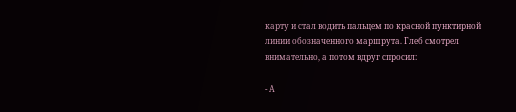карту и стал водить пальцем по красной пунктирной линии обозначенного маршрута. Глеб смотрел внимательно, а потом вдруг спросил:

- А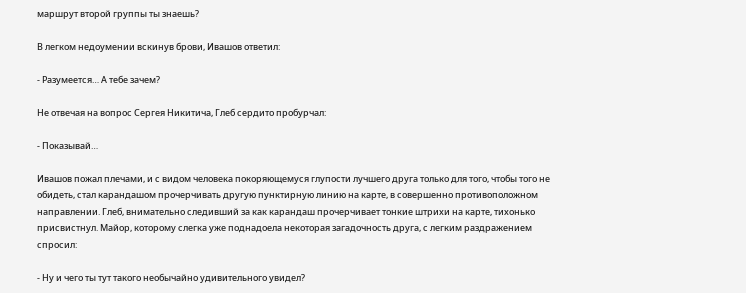маршрут второй группы ты знаешь?

В легком недоумении вскинув брови, Ивашов ответил:

- Разумеется… А тебе зачем?

Не отвечая на вопрос Сергея Никитича, Глеб сердито пробурчал:

- Показывай…

Ивашов пожал плечами, и с видом человека покоряющемуся глупости лучшего друга только для того, чтобы того не обидеть, стал карандашом прочерчивать другую пунктирную линию на карте, в совершенно противоположном направлении. Глеб, внимательно следивший за как карандаш прочерчивает тонкие штрихи на карте, тихонько присвистнул. Майор, которому слегка уже поднадоела некоторая загадочность друга, с легким раздражением спросил:

- Ну и чего ты тут такого необычайно удивительного увидел?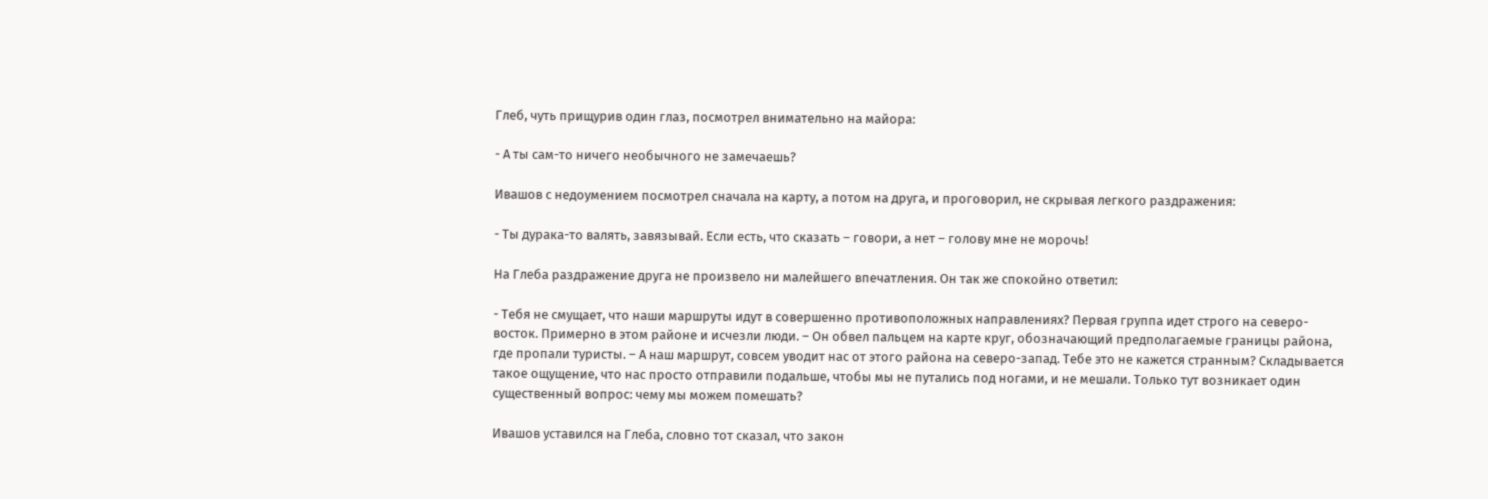Глеб, чуть прищурив один глаз, посмотрел внимательно на майора:

- А ты сам-то ничего необычного не замечаешь?

Ивашов с недоумением посмотрел сначала на карту, а потом на друга, и проговорил, не скрывая легкого раздражения:

- Ты дурака-то валять, завязывай. Если есть, что сказать – говори, а нет – голову мне не морочь!

На Глеба раздражение друга не произвело ни малейшего впечатления. Он так же спокойно ответил:

- Тебя не смущает, что наши маршруты идут в совершенно противоположных направлениях? Первая группа идет строго на северо-восток. Примерно в этом районе и исчезли люди. – Он обвел пальцем на карте круг, обозначающий предполагаемые границы района, где пропали туристы. – А наш маршрут, совсем уводит нас от этого района на северо-запад. Тебе это не кажется странным? Складывается такое ощущение, что нас просто отправили подальше, чтобы мы не путались под ногами, и не мешали. Только тут возникает один существенный вопрос: чему мы можем помешать?

Ивашов уставился на Глеба, словно тот сказал, что закон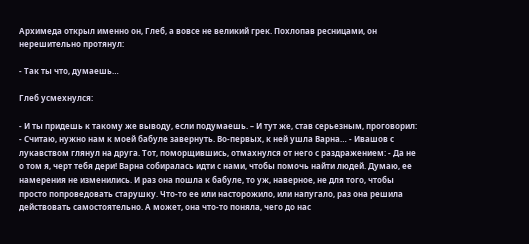Архимеда открыл именно он, Глеб, а вовсе не великий грек. Похлопав ресницами, он нерешительно протянул:

- Так ты что, думаешь…

Глеб усмехнулся:

- И ты придешь к такому же выводу, если подумаешь. – И тут же, став серьезным, проговорил: - Считаю, нужно нам к моей бабуле завернуть. Во-первых, к ней ушла Варна… - Ивашов с лукавством глянул на друга. Тот, поморщившись, отмахнулся от него с раздражением: - Да не о том я, черт тебя дери! Варна собиралась идти с нами, чтобы помочь найти людей. Думаю, ее намерения не изменились. И раз она пошла к бабуле, то уж, наверное, не для того, чтобы просто попроведовать старушку. Что-то ее или насторожило, или напугало, раз она решила действовать самостоятельно. А может, она что-то поняла, чего до нас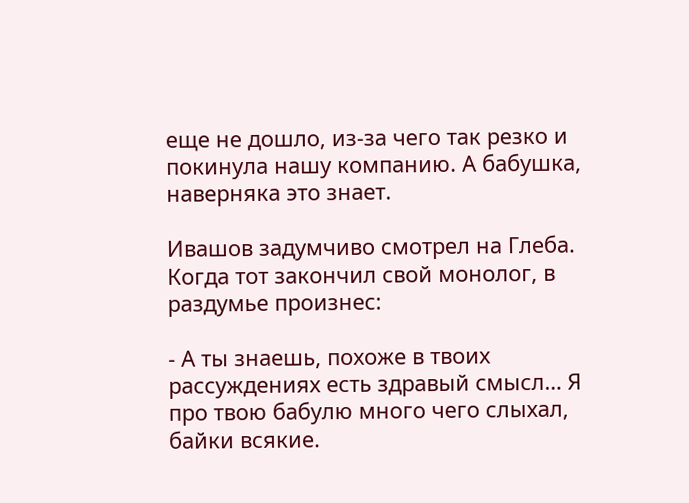еще не дошло, из-за чего так резко и покинула нашу компанию. А бабушка, наверняка это знает.

Ивашов задумчиво смотрел на Глеба. Когда тот закончил свой монолог, в раздумье произнес:

- А ты знаешь, похоже в твоих рассуждениях есть здравый смысл… Я про твою бабулю много чего слыхал, байки всякие.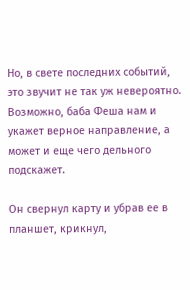Но, в свете последних событий, это звучит не так уж невероятно. Возможно, баба Феша нам и укажет верное направление, а может и еще чего дельного подскажет.

Он свернул карту и убрав ее в планшет, крикнул,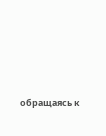обращаясь к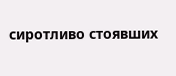сиротливо стоявших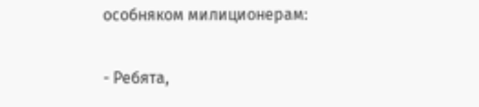особняком милиционерам:

- Ребята,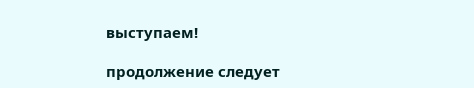выступаем!

продолжение следует